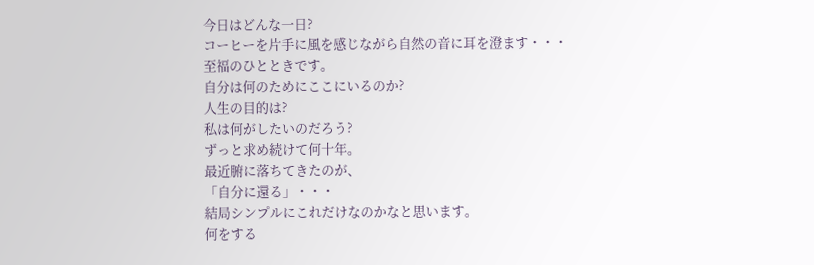今日はどんな一日?
コーヒーを片手に風を感じながら自然の音に耳を澄ます・・・
至福のひとときです。
自分は何のためにここにいるのか?
人生の目的は?
私は何がしたいのだろう?
ずっと求め続けて何十年。
最近腑に落ちてきたのが、
「自分に還る」・・・
結局シンプルにこれだけなのかなと思います。
何をする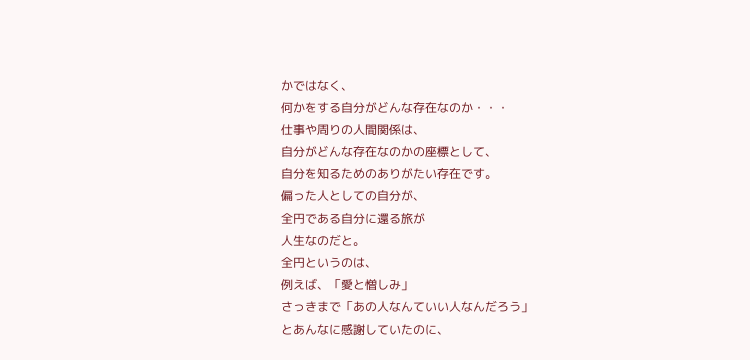かではなく、
何かをする自分がどんな存在なのか・・・
仕事や周りの人間関係は、
自分がどんな存在なのかの座標として、
自分を知るためのありがたい存在です。
偏った人としての自分が、
全円である自分に還る旅が
人生なのだと。
全円というのは、
例えば、「愛と憎しみ」
さっきまで「あの人なんていい人なんだろう」
とあんなに感謝していたのに、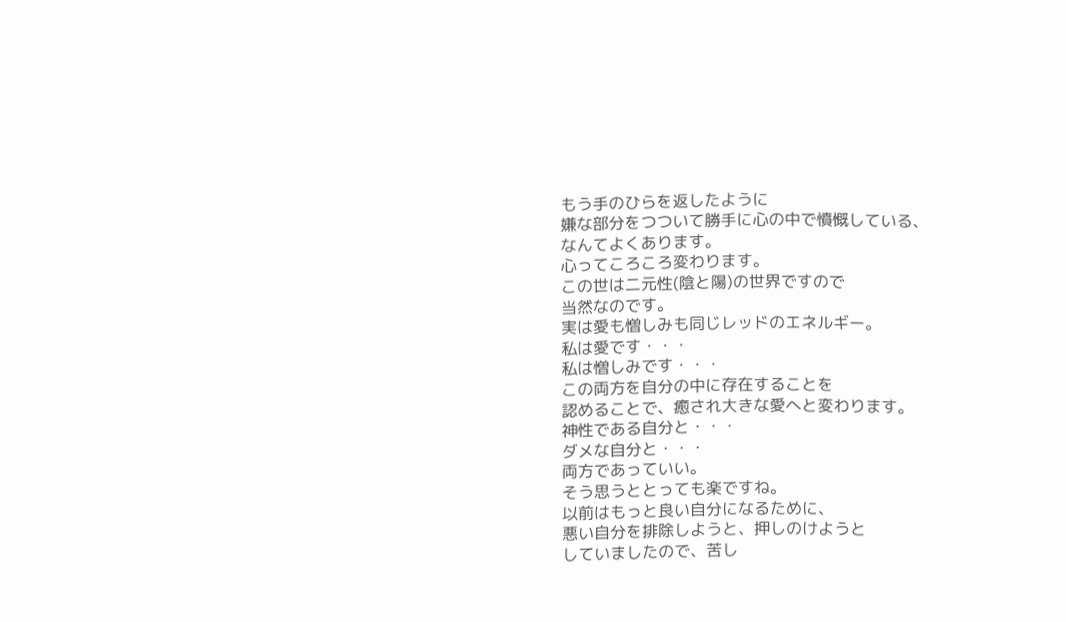もう手のひらを返したように
嫌な部分をつついて勝手に心の中で憤慨している、
なんてよくあります。
心ってころころ変わります。
この世は二元性(陰と陽)の世界ですので
当然なのです。
実は愛も憎しみも同じレッドのエネルギー。
私は愛です・・・
私は憎しみです・・・
この両方を自分の中に存在することを
認めることで、癒され大きな愛へと変わります。
神性である自分と・・・
ダメな自分と・・・
両方であっていい。
そう思うととっても楽ですね。
以前はもっと良い自分になるために、
悪い自分を排除しようと、押しのけようと
していましたので、苦し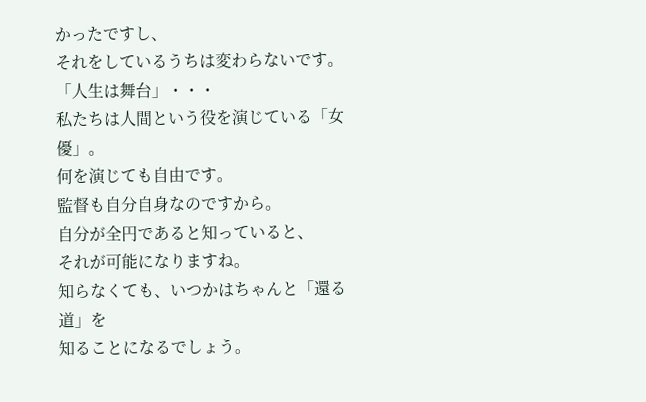かったですし、
それをしているうちは変わらないです。
「人生は舞台」・・・
私たちは人間という役を演じている「女優」。
何を演じても自由です。
監督も自分自身なのですから。
自分が全円であると知っていると、
それが可能になりますね。
知らなくても、いつかはちゃんと「還る道」を
知ることになるでしょう。